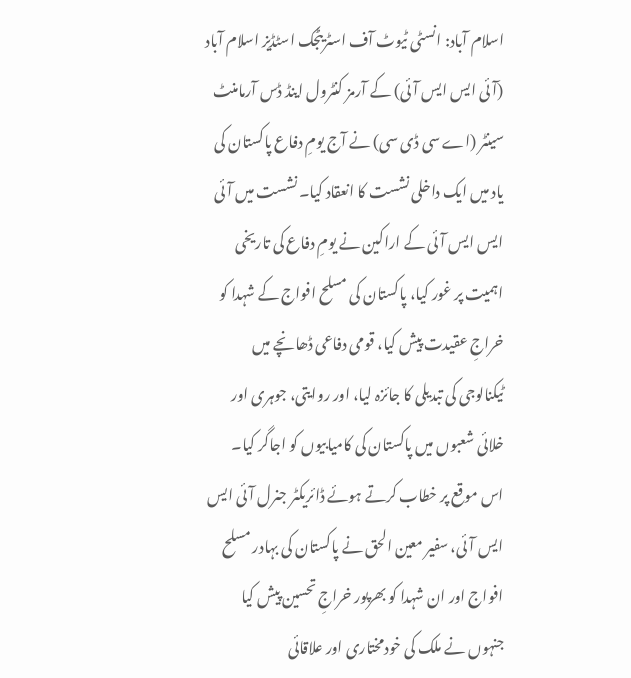اسلام آباد: انسٹی ٹیوٹ آف اسٹریٹجک اسٹڈیز اسلام آباد (آئی ایس ایس آئی) کے آرمز کنٹرول اینڈ ڈس آرمامنٹ سینٹر (اے سی ڈی سی) نے آج یومِ دفاع پاکستان کی یاد میں ایک داخلی نشست کا انعقاد کیا۔ نشست میں آئی ایس ایس آئی کے اراکین نے یومِ دفاع کی تاریخی اہمیت پر غور کیا، پاکستان کی مسلح افواج کے شہدا کو خراجِ عقیدت پیش کیا، قومی دفاعی ڈھانچے میں ٹیکنالوجی کی تبدیلی کا جائزہ لیا، اور روایتی، جوہری اور خلائی شعبوں میں پاکستان کی کامیابیوں کو اجاگر کیا۔
اس موقع پر خطاب کرتے ہوئے ڈائریکٹر جنرل آئی ایس ایس آئی، سفیر معین الحق نے پاکستان کی بہادر مسلح افواج اور ان شہدا کو بھرپور خراجِ تحسین پیش کیا جنہوں نے ملک کی خودمختاری اور علاقائی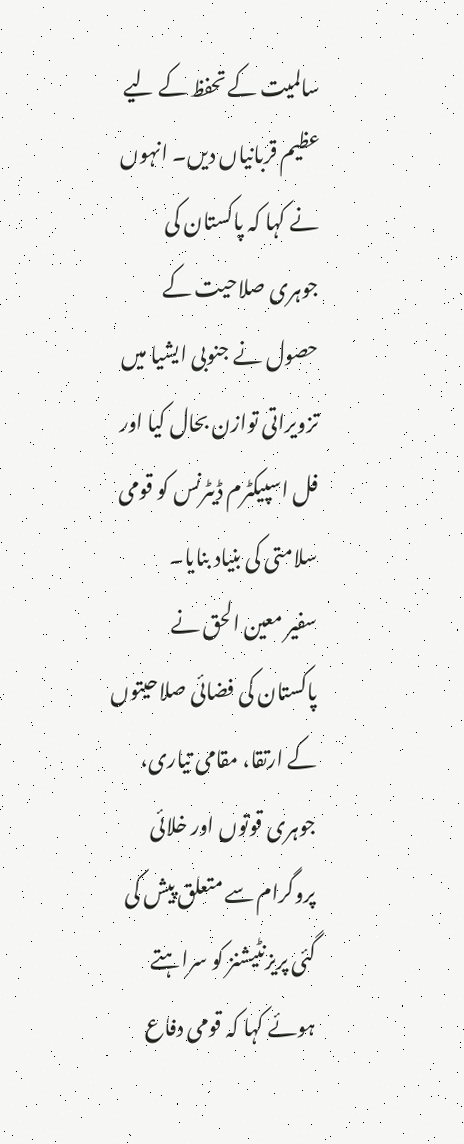سالمیت کے تحفظ کے لیے عظیم قربانیاں دیں۔ انہوں نے کہا کہ پاکستان کی جوہری صلاحیت کے حصول نے جنوبی ایشیا میں تزویراتی توازن بحال کیا اور فل اسپیکٹرم ڈیٹرنس کو قومی سلامتی کی بنیاد بنایا۔
سفیر معین الحق نے پاکستان کی فضائی صلاحیتوں کے ارتقا، مقامی تیاری، جوہری قوتوں اور خلائی پروگرام سے متعلق پیش کی گئی پریزنٹیشنز کو سراہتے ہوئے کہا کہ قومی دفاع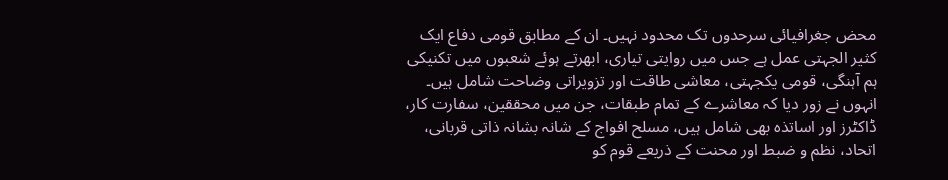محض جغرافیائی سرحدوں تک محدود نہیں۔ ان کے مطابق قومی دفاع ایک کثیر الجہتی عمل ہے جس میں روایتی تیاری، ابھرتے ہوئے شعبوں میں تکنیکی ہم آہنگی، قومی یکجہتی، معاشی طاقت اور تزویراتی وضاحت شامل ہیں۔ انہوں نے زور دیا کہ معاشرے کے تمام طبقات، جن میں محققین، سفارت کار، ڈاکٹرز اور اساتذہ بھی شامل ہیں، مسلح افواج کے شانہ بشانہ ذاتی قربانی، اتحاد، نظم و ضبط اور محنت کے ذریعے قوم کو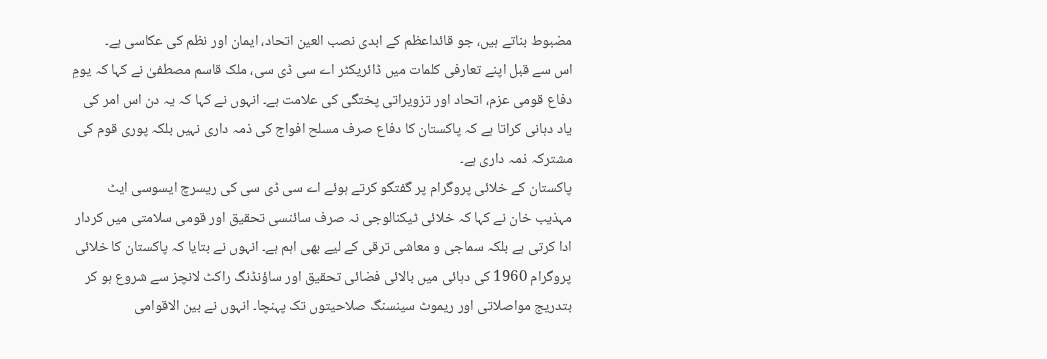مضبوط بناتے ہیں، جو قائداعظم کے ابدی نصب العین اتحاد، ایمان اور نظم کی عکاسی ہے۔
اس سے قبل اپنے تعارفی کلمات میں ڈائریکٹر اے سی ڈی سی، ملک قاسم مصطفیٰ نے کہا کہ یومِ دفاع قومی عزم، اتحاد اور تزویراتی پختگی کی علامت ہے۔ انہوں نے کہا کہ یہ دن اس امر کی یاد دہانی کراتا ہے کہ پاکستان کا دفاع صرف مسلح افواج کی ذمہ داری نہیں بلکہ پوری قوم کی مشترکہ ذمہ داری ہے۔
پاکستان کے خلائی پروگرام پر گفتگو کرتے ہوئے اے سی ڈی سی کی ریسرچ ایسوسی ایٹ مہذیب خان نے کہا کہ خلائی ٹیکنالوجی نہ صرف سائنسی تحقیق اور قومی سلامتی میں کردار ادا کرتی ہے بلکہ سماجی و معاشی ترقی کے لیے بھی اہم ہے۔ انہوں نے بتایا کہ پاکستان کا خلائی پروگرام 1960 کی دہائی میں بالائی فضائی تحقیق اور ساؤنڈنگ راکٹ لانچز سے شروع ہو کر بتدریج مواصلاتی اور ریموٹ سینسنگ صلاحیتوں تک پہنچا۔ انہوں نے بین الاقوامی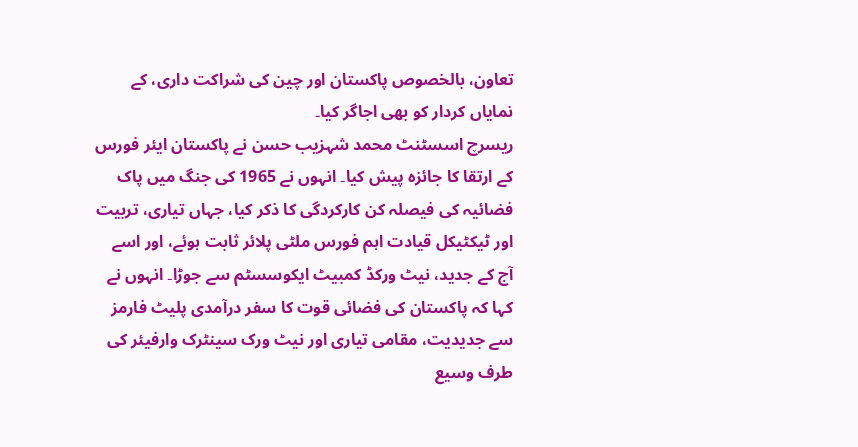تعاون، بالخصوص پاکستان اور چین کی شراکت داری، کے نمایاں کردار کو بھی اجاگر کیا۔
ریسرچ اسسٹنٹ محمد شہزیب حسن نے پاکستان ایئر فورس کے ارتقا کا جائزہ پیش کیا۔ انہوں نے 1965 کی جنگ میں پاک فضائیہ کی فیصلہ کن کارکردگی کا ذکر کیا، جہاں تیاری، تربیت اور ٹیکٹیکل قیادت اہم فورس ملٹی پلائر ثابت ہوئے، اور اسے آج کے جدید، نیٹ ورکڈ کمبیٹ ایکوسسٹم سے جوڑا۔ انہوں نے کہا کہ پاکستان کی فضائی قوت کا سفر درآمدی پلیٹ فارمز سے جدیدیت، مقامی تیاری اور نیٹ ورک سینٹرک وارفیئر کی طرف وسیع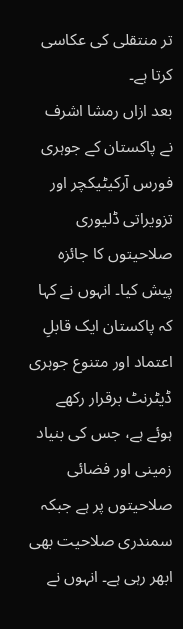تر منتقلی کی عکاسی کرتا ہے۔
بعد ازاں رمشا اشرف نے پاکستان کے جوہری فورس آرکیٹیکچر اور تزویراتی ڈلیوری صلاحیتوں کا جائزہ پیش کیا۔ انہوں نے کہا کہ پاکستان ایک قابلِ اعتماد اور متنوع جوہری ڈیٹرنٹ برقرار رکھے ہوئے ہے، جس کی بنیاد زمینی اور فضائی صلاحیتوں پر ہے جبکہ سمندری صلاحیت بھی ابھر رہی ہے۔ انہوں نے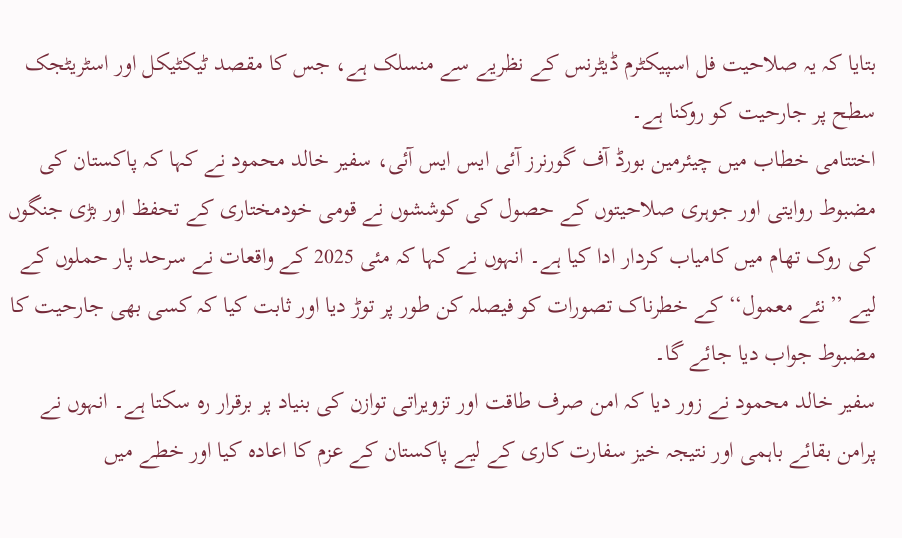بتایا کہ یہ صلاحیت فل اسپیکٹرم ڈیٹرنس کے نظریے سے منسلک ہے، جس کا مقصد ٹیکٹیکل اور اسٹریٹجک سطح پر جارحیت کو روکنا ہے۔
اختتامی خطاب میں چیئرمین بورڈ آف گورنرز آئی ایس ایس آئی، سفیر خالد محمود نے کہا کہ پاکستان کی مضبوط روایتی اور جوہری صلاحیتوں کے حصول کی کوششوں نے قومی خودمختاری کے تحفظ اور بڑی جنگوں کی روک تھام میں کامیاب کردار ادا کیا ہے۔ انہوں نے کہا کہ مئی 2025 کے واقعات نے سرحد پار حملوں کے لیے ’’نئے معمول‘‘ کے خطرناک تصورات کو فیصلہ کن طور پر توڑ دیا اور ثابت کیا کہ کسی بھی جارحیت کا مضبوط جواب دیا جائے گا۔
سفیر خالد محمود نے زور دیا کہ امن صرف طاقت اور تزویراتی توازن کی بنیاد پر برقرار رہ سکتا ہے۔ انہوں نے پرامن بقائے باہمی اور نتیجہ خیز سفارت کاری کے لیے پاکستان کے عزم کا اعادہ کیا اور خطے میں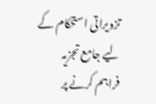تزویراتی استحکام کے لیے جامع تجزیہ فراہم کرنے پر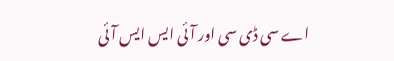اے سی ڈی سی اور آئی ایس ایس آئی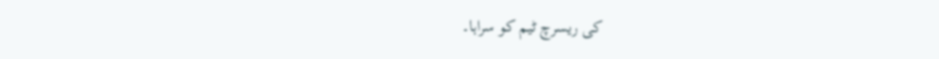کی ریسرچ ٹیم کو سراہا۔